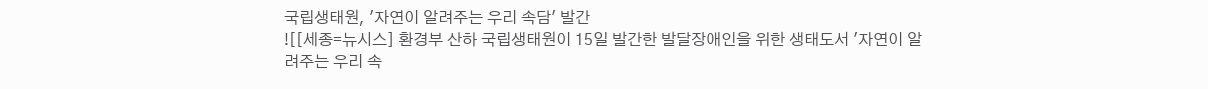국립생태원, '자연이 알려주는 우리 속담' 발간
![[세종=뉴시스] 환경부 산하 국립생태원이 15일 발간한 발달장애인을 위한 생태도서 '자연이 알려주는 우리 속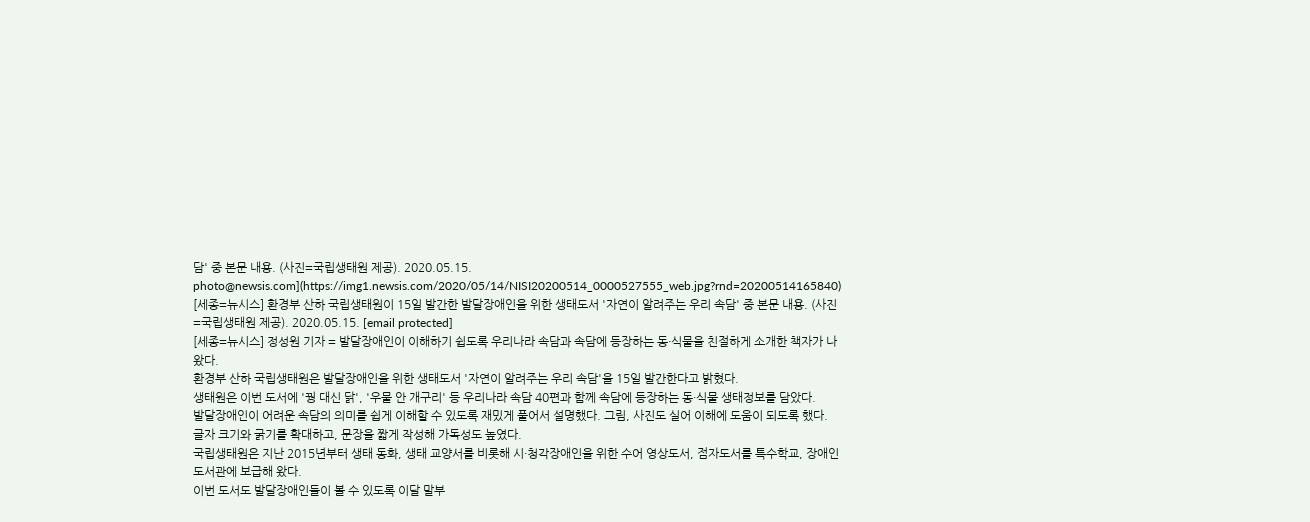담' 중 본문 내용. (사진=국립생태원 제공). 2020.05.15. photo@newsis.com](https://img1.newsis.com/2020/05/14/NISI20200514_0000527555_web.jpg?rnd=20200514165840)
[세종=뉴시스] 환경부 산하 국립생태원이 15일 발간한 발달장애인을 위한 생태도서 '자연이 알려주는 우리 속담' 중 본문 내용. (사진=국립생태원 제공). 2020.05.15. [email protected]
[세종=뉴시스] 정성원 기자 = 발달장애인이 이해하기 쉽도록 우리나라 속담과 속담에 등장하는 동·식물을 친절하게 소개한 책자가 나왔다.
환경부 산하 국립생태원은 발달장애인을 위한 생태도서 '자연이 알려주는 우리 속담'을 15일 발간한다고 밝혔다.
생태원은 이번 도서에 '꿩 대신 닭', '우물 안 개구리' 등 우리나라 속담 40편과 함께 속담에 등장하는 동·식물 생태정보를 담았다.
발달장애인이 어려운 속담의 의미를 쉽게 이해할 수 있도록 재밌게 풀어서 설명했다. 그림, 사진도 실어 이해에 도움이 되도록 했다.
글자 크기와 굵기를 확대하고, 문장을 짧게 작성해 가독성도 높였다.
국립생태원은 지난 2015년부터 생태 동화, 생태 교양서를 비롯해 시·청각장애인을 위한 수어 영상도서, 점자도서를 특수학교, 장애인도서관에 보급해 왔다.
이번 도서도 발달장애인들이 볼 수 있도록 이달 말부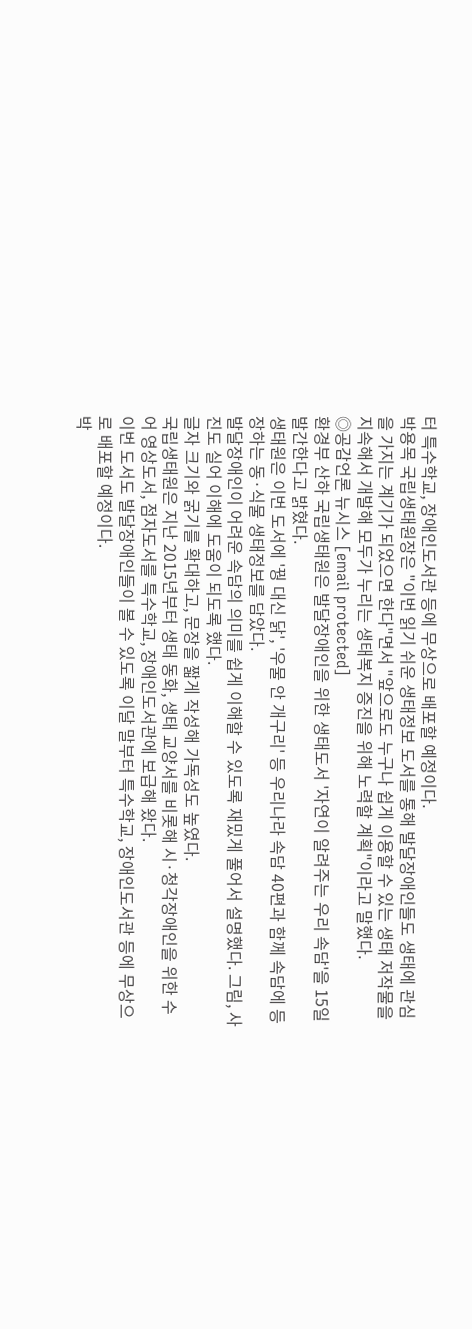터 특수학교, 장애인도서관 등에 무상으로 배포할 예정이다.
박용목 국립생태원장은 "이번 읽기 쉬운 생태정보 도서를 통해 발달장애인들도 생태에 관심을 가지는 계기가 되었으면 한다"면서 "앞으로도 누구나 쉽게 이용할 수 있는 생태 저작물을 지속해서 개발해 모두가 누리는 생태복지 증진을 위해 노력할 계획"이라고 말했다.
◎공감언론 뉴시스 [email protected]
환경부 산하 국립생태원은 발달장애인을 위한 생태도서 '자연이 알려주는 우리 속담'을 15일 발간한다고 밝혔다.
생태원은 이번 도서에 '꿩 대신 닭', '우물 안 개구리' 등 우리나라 속담 40편과 함께 속담에 등장하는 동·식물 생태정보를 담았다.
발달장애인이 어려운 속담의 의미를 쉽게 이해할 수 있도록 재밌게 풀어서 설명했다. 그림, 사진도 실어 이해에 도움이 되도록 했다.
글자 크기와 굵기를 확대하고, 문장을 짧게 작성해 가독성도 높였다.
국립생태원은 지난 2015년부터 생태 동화, 생태 교양서를 비롯해 시·청각장애인을 위한 수어 영상도서, 점자도서를 특수학교, 장애인도서관에 보급해 왔다.
이번 도서도 발달장애인들이 볼 수 있도록 이달 말부터 특수학교, 장애인도서관 등에 무상으로 배포할 예정이다.
박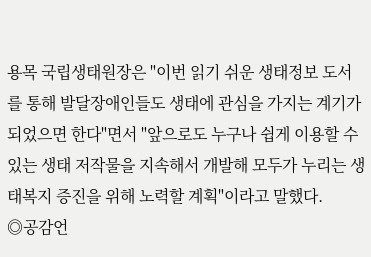용목 국립생태원장은 "이번 읽기 쉬운 생태정보 도서를 통해 발달장애인들도 생태에 관심을 가지는 계기가 되었으면 한다"면서 "앞으로도 누구나 쉽게 이용할 수 있는 생태 저작물을 지속해서 개발해 모두가 누리는 생태복지 증진을 위해 노력할 계획"이라고 말했다.
◎공감언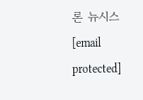론 뉴시스 [email protected]